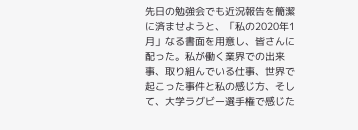先日の勉強会でも近況報告を簡潔に済ませようと、「私の2020年1月」なる書面を用意し、皆さんに配った。私が働く業界での出来事、取り組んでいる仕事、世界で起こった事件と私の感じ方、そして、大学ラグビー選手権で感じた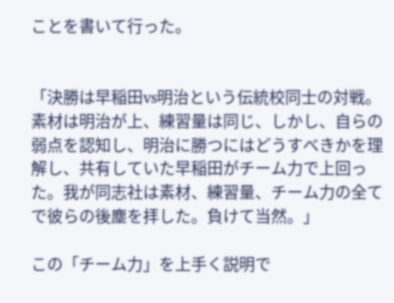ことを書いて行った。


「決勝は早稲田vs明治という伝統校同士の対戦。素材は明治が上、練習量は同じ、しかし、自らの弱点を認知し、明治に勝つにはどうすべきかを理解し、共有していた早稲田がチーム力で上回った。我が同志社は素材、練習量、チーム力の全てで彼らの後塵を拝した。負けて当然。」

この「チーム力」を上手く説明で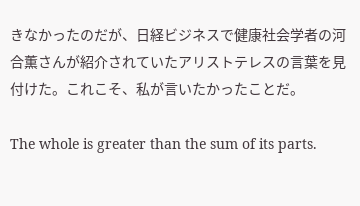きなかったのだが、日経ビジネスで健康社会学者の河合薫さんが紹介されていたアリストテレスの言葉を見付けた。これこそ、私が言いたかったことだ。

The whole is greater than the sum of its parts.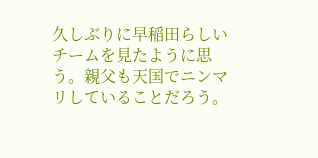久しぶりに早稲田らしいチームを見たように思う。親父も天国でニンマリしていることだろう。